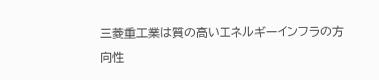三菱重工業は質の高いエネルギーインフラの方向性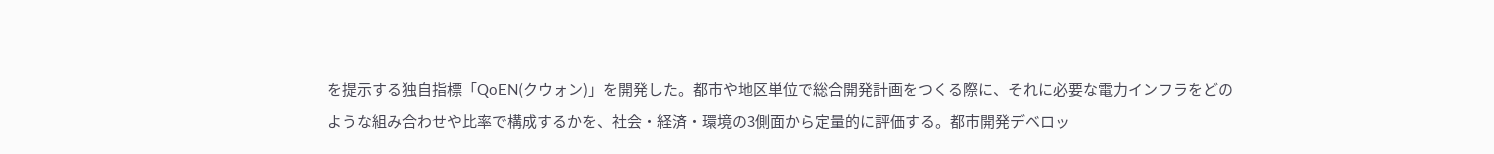を提示する独自指標「QoEN(クウォン)」を開発した。都市や地区単位で総合開発計画をつくる際に、それに必要な電力インフラをどのような組み合わせや比率で構成するかを、社会・経済・環境の3側面から定量的に評価する。都市開発デベロッ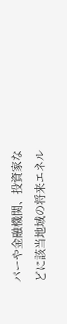パーや金融機関、投資家などに該当地域の将来エネル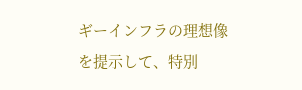ギーインフラの理想像を提示して、特別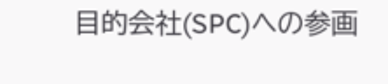目的会社(SPC)への参画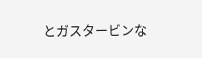とガスタービンな